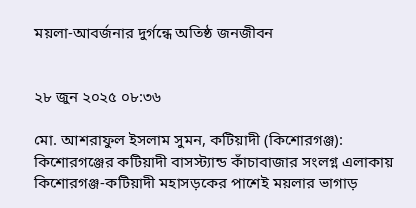ময়লা-আবর্জনার দুর্গন্ধে অতিষ্ঠ জনজীবন


২৮ জুন ২০২৫ ০৮:৩৬

মো. আশরাফুল ইসলাম সুমন, কটিয়াদী (কিশোরগঞ্জ): কিশোরগঞ্জের কটিয়াদী বাসস্ট্যান্ড কাঁচাবাজার সংলগ্ন এলাকায় কিশোরগঞ্জ-কটিয়াদী মহাসড়কের পাশেই ময়লার ভাগাড়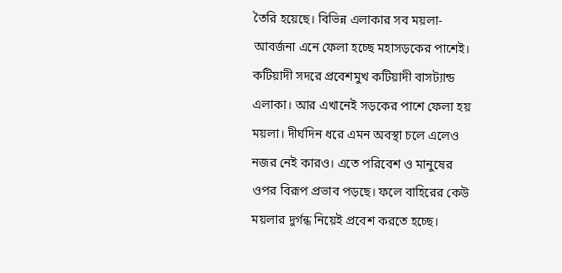তৈরি হয়েছে। বিভিন্ন এলাকার সব ময়লা-আবর্জনা এনে ফেলা হচ্ছে মহাসড়কের পাশেই।
কটিয়াদী সদরে প্রবেশমুখ কটিয়াদী বাসট্যান্ড এলাকা। আর এখানেই সড়কের পাশে ফেলা হয় ময়লা। দীর্ঘদিন ধরে এমন অবস্থা চলে এলেও নজর নেই কারও। এতে পরিবেশ ও মানুষের ওপর বিরূপ প্রভাব পড়ছে। ফলে বাহিরের কেউ ময়লার দুর্গন্ধ নিয়েই প্রবেশ করতে হচ্ছে।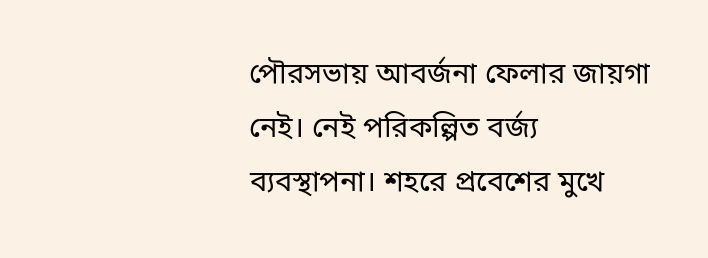পৌরসভায় আবর্জনা ফেলার জায়গা নেই। নেই পরিকল্পিত বর্জ্য ব্যবস্থাপনা। শহরে প্রবেশের মুখে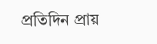প্রতিদিন প্রায়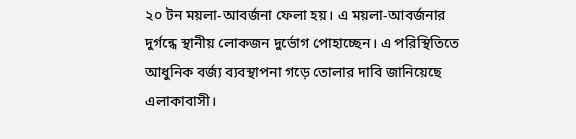২০ টন ময়লা-আবর্জনা ফেলা হয়। এ ময়লা-আবর্জনার দুর্গন্ধে স্থানীয় লোকজন দুর্ভোগ পোহাচ্ছেন। এ পরিস্থিতিতে আধুনিক বর্জ্য ব্যবস্থাপনা গড়ে তোলার দাবি জানিয়েছে এলাকাবাসী।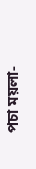পচা ময়লা-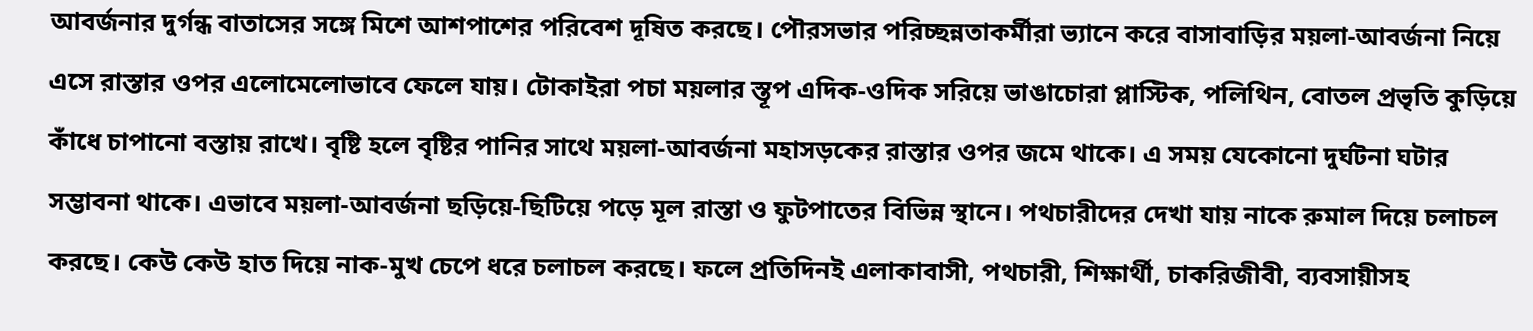আবর্জনার দুর্গন্ধ বাতাসের সঙ্গে মিশে আশপাশের পরিবেশ দূষিত করছে। পৌরসভার পরিচ্ছন্নতাকর্মীরা ভ্যানে করে বাসাবাড়ির ময়লা-আবর্জনা নিয়ে এসে রাস্তার ওপর এলোমেলোভাবে ফেলে যায়। টোকাইরা পচা ময়লার স্তূপ এদিক-ওদিক সরিয়ে ভাঙাচোরা প্লাস্টিক, পলিথিন, বোতল প্রভৃতি কুড়িয়ে কাঁধে চাপানো বস্তায় রাখে। বৃষ্টি হলে বৃষ্টির পানির সাথে ময়লা-আবর্জনা মহাসড়কের রাস্তার ওপর জমে থাকে। এ সময় যেকোনো দুর্ঘটনা ঘটার সম্ভাবনা থাকে। এভাবে ময়লা-আবর্জনা ছড়িয়ে-ছিটিয়ে পড়ে মূল রাস্তা ও ফুটপাতের বিভিন্ন স্থানে। পথচারীদের দেখা যায় নাকে রুমাল দিয়ে চলাচল করছে। কেউ কেউ হাত দিয়ে নাক-মুখ চেপে ধরে চলাচল করছে। ফলে প্রতিদিনই এলাকাবাসী, পথচারী, শিক্ষার্থী, চাকরিজীবী, ব্যবসায়ীসহ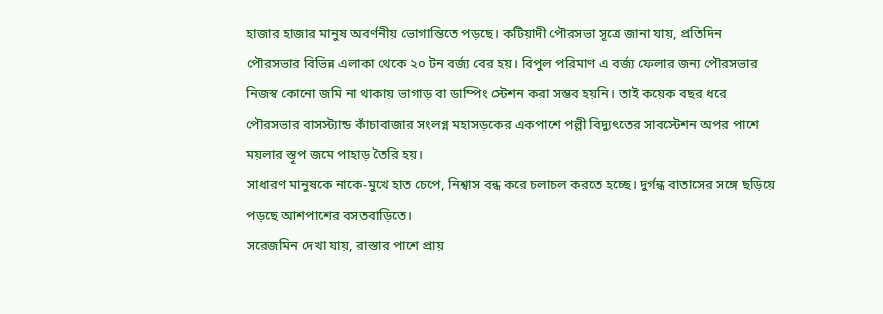হাজার হাজার মানুষ অবর্ণনীয় ভোগান্তিতে পড়ছে। কটিয়াদী পৌরসভা সূত্রে জানা যায়, প্রতিদিন পৌরসভার বিভিন্ন এলাকা থেকে ২০ টন বর্জ্য বের হয়। বিপুল পরিমাণ এ বর্জ্য ফেলার জন্য পৌরসভার নিজস্ব কোনো জমি না থাকায় ভাগাড় বা ডাম্পিং স্টেশন করা সম্ভব হয়নি। তাই কয়েক বছর ধরে পৌরসভার বাসস্ট্যান্ড কাঁচাবাজার সংলগ্ন মহাসড়কের একপাশে পল্লী বিদ্যুৎতের সাবস্টেশন অপর পাশে ময়লার স্তূপ জমে পাহাড় তৈরি হয়।
সাধারণ মানুষকে নাকে-মুখে হাত চেপে, নিশ্বাস বন্ধ করে চলাচল করতে হচ্ছে। দুর্গন্ধ বাতাসের সঙ্গে ছড়িয়ে পড়ছে আশপাশের বসতবাড়িতে।
সরেজমিন দেখা যায়, রাস্তার পাশে প্রায়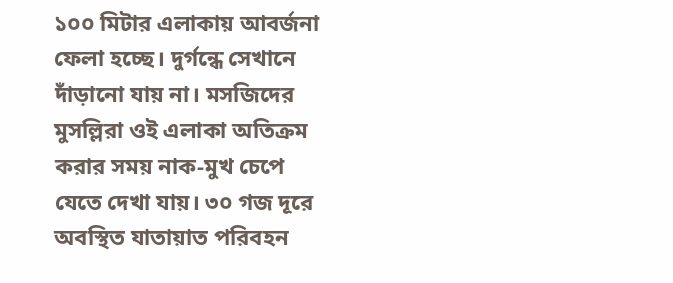১০০ মিটার এলাকায় আবর্জনা ফেলা হচ্ছে। দুর্গন্ধে সেখানে দাঁড়ানো যায় না। মসজিদের মুসল্লিরা ওই এলাকা অতিক্রম করার সময় নাক-মুখ চেপে যেতে দেখা যায়। ৩০ গজ দূরে অবস্থিত যাতায়াত পরিবহন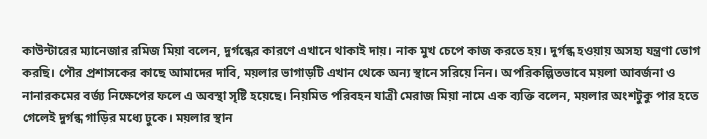কাউন্টারের ম্যানেজার রমিজ মিয়া বলেন, দুর্গন্ধের কারণে এখানে থাকাই দায়। নাক মুখ চেপে কাজ করতে হয়। দুর্গন্ধ হওয়ায় অসহ্য যন্ত্রণা ভোগ করছি। পৌর প্রশাসকের কাছে আমাদের দাবি, ময়লার ভাগাড়টি এখান থেকে অন্য স্থানে সরিয়ে নিন। অপরিকল্পিতভাবে ময়লা আবর্জনা ও নানারকমের বর্জ্য নিক্ষেপের ফলে এ অবস্থা সৃষ্টি হয়েছে। নিয়মিত পরিবহন যাত্রী মেরাজ মিয়া নামে এক ব্যক্তি বলেন, ময়লার অংশটুকু পার হতে গেলেই দুর্গন্ধ গাড়ির মধ্যে ঢুকে। ময়লার স্থান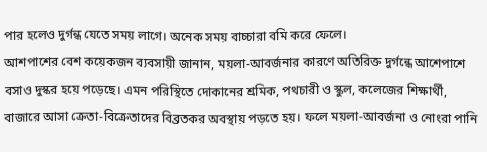পার হলেও দুর্গন্ধ যেতে সময় লাগে। অনেক সময় বাচ্চারা বমি করে ফেলে।
আশপাশের বেশ কয়েকজন ব্যবসায়ী জানান, ময়লা-আবর্জনার কারণে অতিরিক্ত দুর্গন্ধে আশেপাশে বসাও দুস্কর হয়ে পড়েছে। এমন পরিস্থিতে দোকানের শ্রমিক, পথচারী ও স্কুল, কলেজের শিক্ষার্থী, বাজারে আসা ক্রেতা-বিক্রেতাদের বিব্রতকর অবস্থায় পড়তে হয়। ফলে ময়লা-আবর্জনা ও নোংরা পানি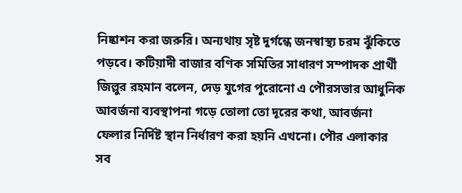নিষ্কাশন করা জরুরি। অন্যথায় সৃষ্ট দুর্গন্ধে জনস্বাস্থ্য চরম ঝুঁকিতে পড়বে। কটিয়াদী বাজার বণিক সমিতির সাধারণ সম্পাদক প্রার্থী জিল্লুর রহমান বলেন, দেড় যুগের পুরোনো এ পৌরসভার আধুনিক আবর্জনা ব্যবস্থাপনা গড়ে তোলা তো দূরের কথা, আবর্জনা ফেলার নির্দিষ্ট স্থান নির্ধারণ করা হয়নি এখনো। পৌর এলাকার সব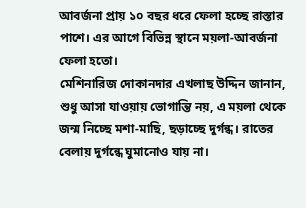আবর্জনা প্রায় ১০ বছর ধরে ফেলা হচ্ছে রাস্তার পাশে। এর আগে বিভিন্ন স্থানে ময়লা-আবর্জনা ফেলা হতো।
মেশিনারিজ দোকানদার এখলাছ উদ্দিন জানান, শুধু আসা যাওয়ায় ভোগান্তি নয়, এ ময়লা থেকে জন্ম নিচ্ছে মশা-মাছি, ছড়াচ্ছে দুর্গন্ধ। রাতের বেলায় দুর্গন্ধে ঘুমানোও যায় না।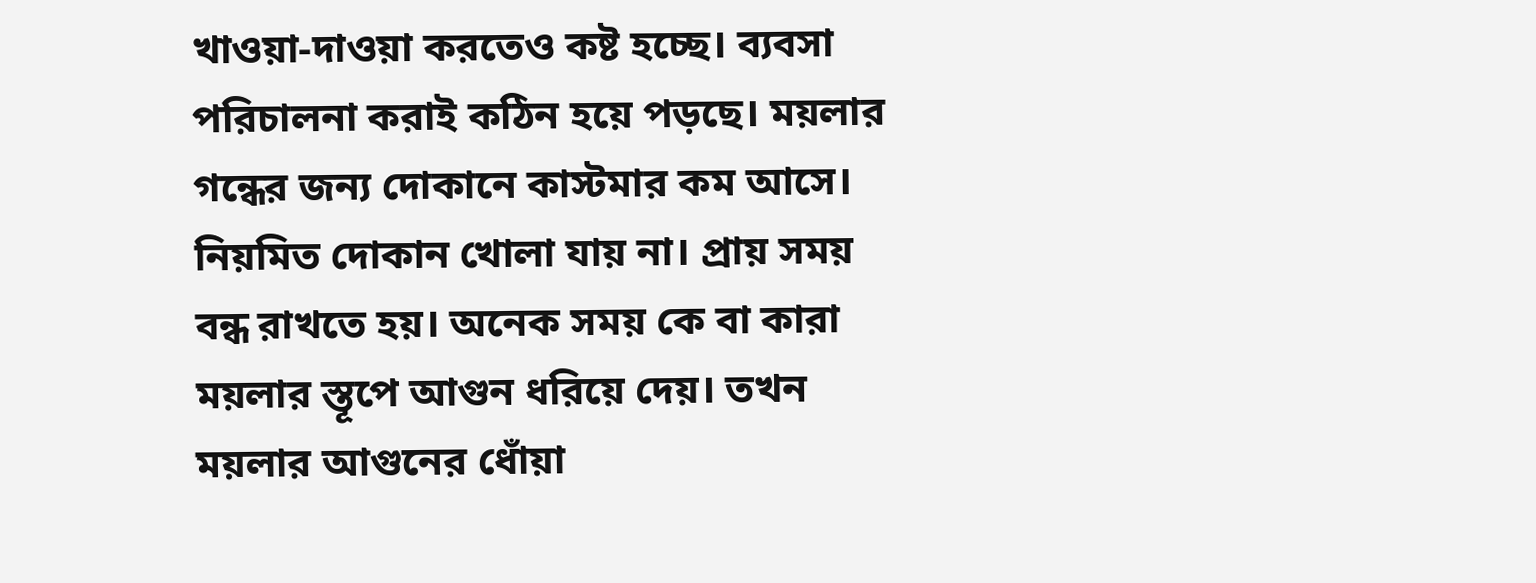খাওয়া-দাওয়া করতেও কষ্ট হচ্ছে। ব্যবসা পরিচালনা করাই কঠিন হয়ে পড়ছে। ময়লার গন্ধের জন্য দোকানে কাস্টমার কম আসে। নিয়মিত দোকান খোলা যায় না। প্রায় সময় বন্ধ রাখতে হয়। অনেক সময় কে বা কারা ময়লার স্তূপে আগুন ধরিয়ে দেয়। তখন ময়লার আগুনের ধোঁয়া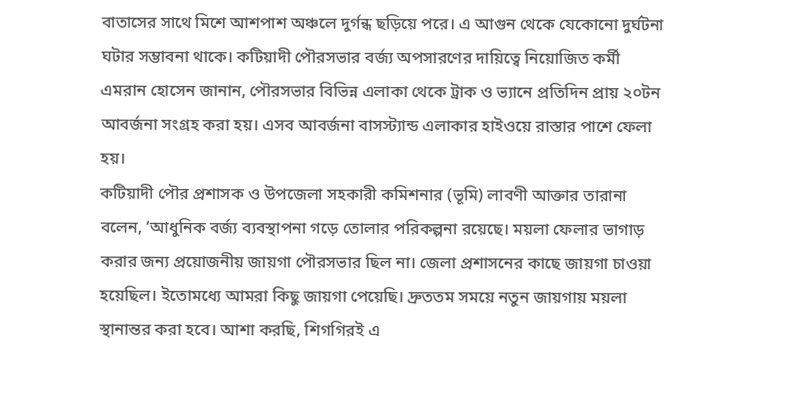বাতাসের সাথে মিশে আশপাশ অঞ্চলে দুর্গন্ধ ছড়িয়ে পরে। এ আগুন থেকে যেকোনো দুর্ঘটনা ঘটার সম্ভাবনা থাকে। কটিয়াদী পৌরসভার বর্জ্য অপসারণের দায়িত্বে নিয়োজিত কর্মী এমরান হোসেন জানান, পৌরসভার বিভিন্ন এলাকা থেকে ট্রাক ও ভ্যানে প্রতিদিন প্রায় ২০টন আবর্জনা সংগ্রহ করা হয়। এসব আবর্জনা বাসস্ট্যান্ড এলাকার হাইওয়ে রাস্তার পাশে ফেলা হয়।
কটিয়াদী পৌর প্রশাসক ও উপজেলা সহকারী কমিশনার (ভূমি) লাবণী আক্তার তারানা বলেন, ‘আধুনিক বর্জ্য ব্যবস্থাপনা গড়ে তোলার পরিকল্পনা রয়েছে। ময়লা ফেলার ভাগাড় করার জন্য প্রয়োজনীয় জায়গা পৌরসভার ছিল না। জেলা প্রশাসনের কাছে জায়গা চাওয়া হয়েছিল। ইতোমধ্যে আমরা কিছু জায়গা পেয়েছি। দ্রুততম সময়ে নতুন জায়গায় ময়লা স্থানান্তর করা হবে। আশা করছি, শিগগিরই এ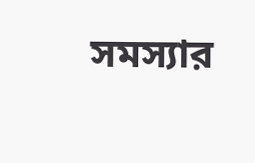সমস্যার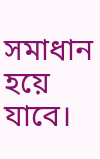সমাধান হয়ে যাবে।